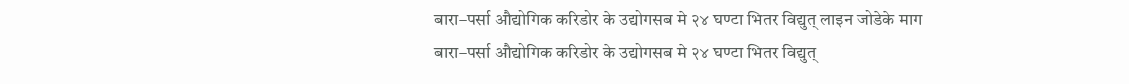बारा–पर्सा औद्योगिक करिडोर के उद्योगसब मे २४ घण्टा भितर विद्युत् लाइन जोडेके माग
बारा–पर्सा औद्योगिक करिडोर के उद्योगसब मे २४ घण्टा भितर विद्युत्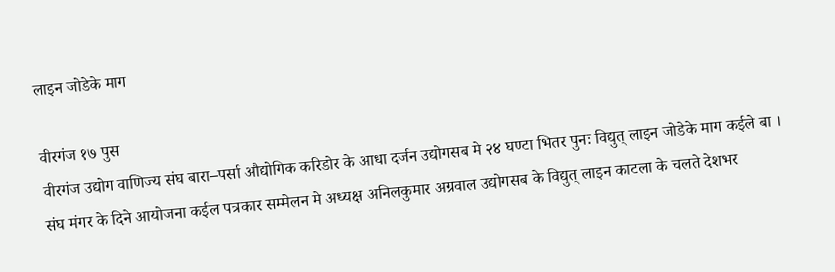लाइन जोडेके माग

वीरगंज १७ पुस
वीरगंज उद्योग वाणिज्य संघ बारा–पर्सा औद्योगिक करिडोर के आधा दर्जन उद्योगसब मे २४ घण्टा भितर पुनः विद्युत् लाइन जोडेके माग कईले बा ।
संघ मंगर के दिने आयोजना कईल पत्रकार सम्मेलन मे अध्यक्ष अनिलकुमार अग्रवाल उद्योगसब के विद्युत् लाइन काटला के चलते देशभर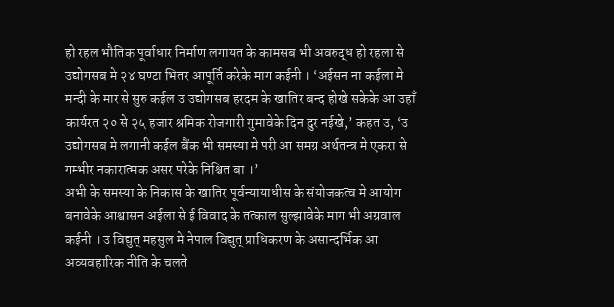हो रहल भौतिक पूर्वाधार निर्माण लगायत के कामसब भी अवरुद्ध हो रहला से उद्योगसब मे २४ घण्टा भितर आपूर्ति करेके माग कईनी । ‘अईसन ना कईला मे मन्दी के मार से सुरु कईल उ उद्योगसब हरदम के खातिर बन्द होखे सकेके आ उहाँ कार्यरत २० से २५ हजार श्रमिक रोजगारी गुमावेके दिन दुर नईखे,’ कहत उ, ‘उ उद्योगसब मे लगानी कईल बैंक भी समस्या मे परी आ समग्र अर्थतन्त्र मे एकरा से गम्भीर नकारात्मक असर परेके निश्चित बा ।’
अभी के समस्या के निकास के खातिर पूर्वन्यायाधीस के संयोजकत्व मे आयोग बनावेके आश्वासन अईला से ई विवाद के तत्काल सुल्झावेके माग भी अग्रवाल कईनी । उ विद्युत् महसुल मे नेपाल विद्युत् प्राधिकरण के असान्दर्भिक आ अव्यवहारिक नीति के चलते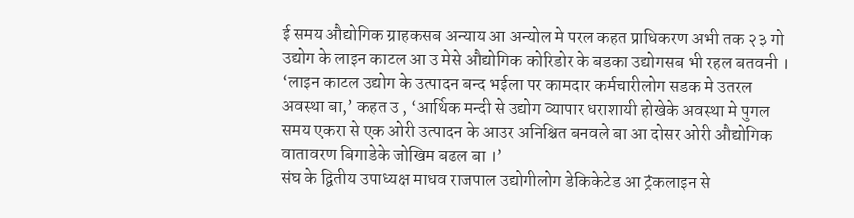ई समय औद्योगिक ग्राहकसब अन्याय आ अन्योल मे परल कहत प्राधिकरण अभी तक २३ गो उद्योग के लाइन काटल आ उ मेसे औद्योगिक कोरिडोर के बडका उद्योगसब भी रहल बतवनी ।
‘लाइन काटल उद्योग के उत्पादन बन्द भईला पर कामदार कर्मचारीलोग सडक मे उतरल अवस्था बा,’ कहत उ , ‘आर्थिक मन्दी से उद्योग व्यापार धराशायी होखेके अवस्था मे पुगल समय एकरा से एक ओरी उत्पादन के आउर अनिश्चित बनवले बा आ दोसर ओरी औद्योगिक वातावरण बिगाडेके जोखिम बढल बा ।’
संघ के द्वितीय उपाध्यक्ष माधव राजपाल उद्योगीलोग डेकिकेटेड आ ट्रंकलाइन से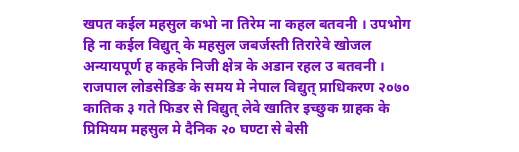खपत कईल महसुल कभो ना तिरेम ना कहल बतवनी । उपभोग हि ना कईल विद्युत् के महसुल जबर्जस्ती तिरारेवे खोजल अन्यायपूर्ण ह कहके निजी क्षेत्र के अडान रहल उ बतवनी ।
राजपाल लोडसेडिङ के समय मे नेपाल विद्युत् प्राधिकरण २०७० कातिक ३ गते फिडर से विद्युत् लेवे खातिर इच्छुक ग्राहक के प्रिमियम महसुल मे दैनिक २० घण्टा से बेसी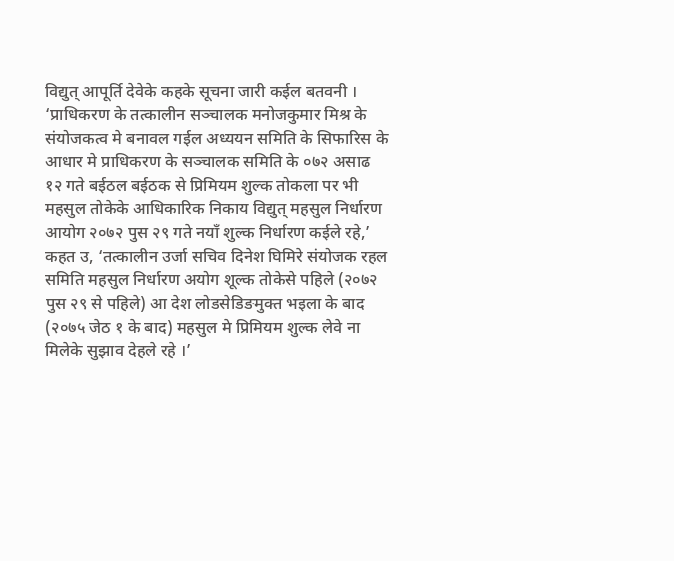विद्युत् आपूर्ति देवेके कहके सूचना जारी कईल बतवनी । ‘प्राधिकरण के तत्कालीन सञ्चालक मनोजकुमार मिश्र के संयोजकत्व मे बनावल गईल अध्ययन समिति के सिफारिस के आधार मे प्राधिकरण के सञ्चालक समिति के ०७२ असाढ १२ गते बईठल बईठक से प्रिमियम शुल्क तोकला पर भी महसुल तोकेके आधिकारिक निकाय विद्युत् महसुल निर्धारण आयोग २०७२ पुस २९ गते नयाँ शुल्क निर्धारण कईले रहे,’ कहत उ, ‘तत्कालीन उर्जा सचिव दिनेश घिमिरे संयोजक रहल समिति महसुल निर्धारण अयोग शूल्क तोकेसे पहिले (२०७२ पुस २९ से पहिले) आ देश लोडसेडिङमुक्त भइला के बाद (२०७५ जेठ १ के बाद) महसुल मे प्रिमियम शुल्क लेवे ना मिलेके सुझाव देहले रहे ।’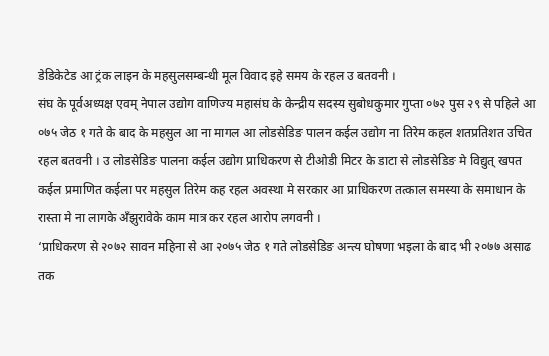डेडिकेटेड आ ट्रंक लाइन के महसुलसम्बन्धी मूल विवाद इहे समय के रहल उ बतवनी ।
संघ के पूर्वअध्यक्ष एवम् नेपाल उद्योग वाणिज्य महासंघ के केन्द्रीय सदस्य सुबोधकुमार गुप्ता ०७२ पुस २९ से पहिले आ ०७५ जेठ १ गते के बाद के महसुल आ ना मागल आ लोडसेडिङ पालन कईल उद्योग ना तिरेम कहल शतप्रतिशत उचित रहल बतवनी । उ लोडसेडिङ पालना कईल उद्योग प्राधिकरण से टीओडी मिटर के डाटा से लोडसेडिङ मे विद्युत् खपत कईल प्रमाणित कईला पर महसुल तिरेम कह रहल अवस्था मे सरकार आ प्राधिकरण तत्काल समस्या के समाधान के रास्ता मे ना लागके अँझुरावेके काम मात्र कर रहल आरोप लगवनी ।
‘प्राधिकरण से २०७२ सावन महिना से आ २०७५ जेठ १ गते लोडसेडिङ अन्त्य घोषणा भइला के बाद भी २०७७ असाढ तक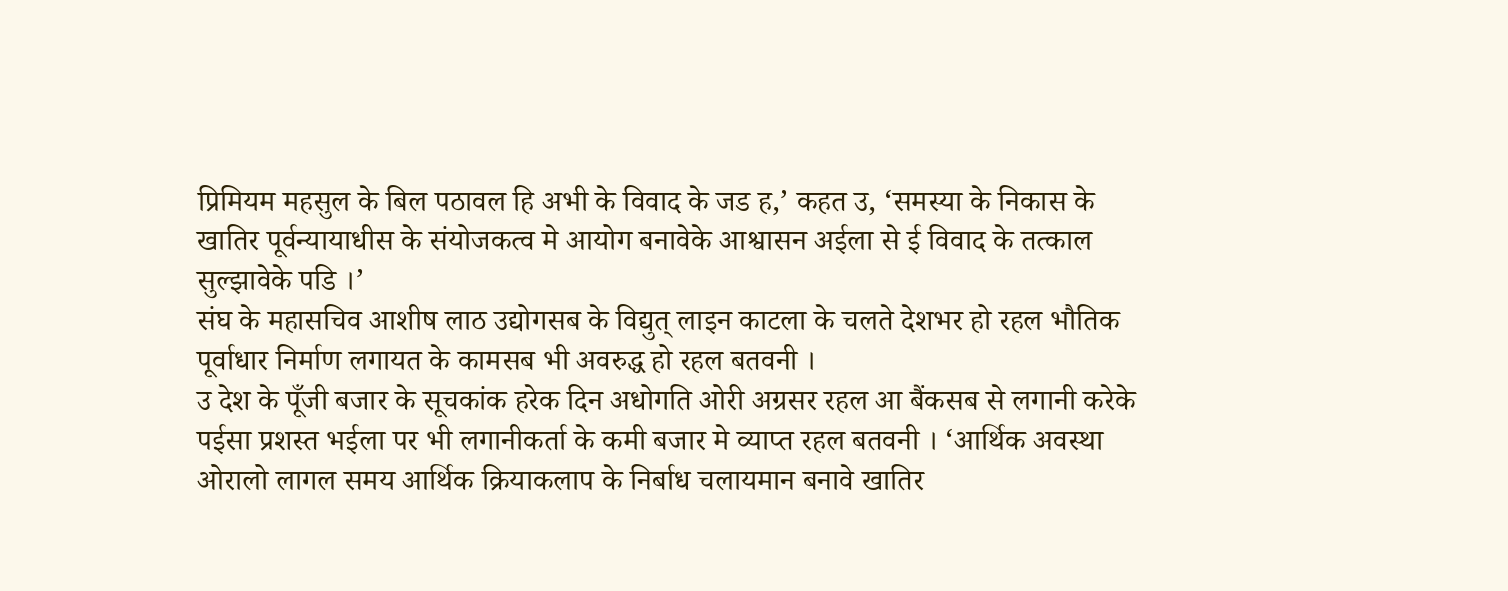प्रिमियम महसुल के बिल पठावल हि अभी के विवाद के जड ह,’ कहत उ, ‘समस्या के निकास के खातिर पूर्वन्यायाधीस के संयोजकत्व मे आयोग बनावेके आश्वासन अईला से ई विवाद के तत्काल सुल्झावेके पडि ।’
संघ के महासचिव आशीष लाठ उद्योगसब के विद्युत् लाइन काटला के चलते देशभर हो रहल भौतिक पूर्वाधार निर्माण लगायत के कामसब भी अवरुद्ध हो रहल बतवनी ।
उ देश के पूँजी बजार के सूचकांक हरेक दिन अधोगति ओरी अग्रसर रहल आ बैंकसब से लगानी करेके पईसा प्रशस्त भईला पर भी लगानीकर्ता के कमी बजार मे व्याप्त रहल बतवनी । ‘आर्थिक अवस्था ओरालो लागल समय आर्थिक क्रियाकलाप के निर्बाध चलायमान बनावे खातिर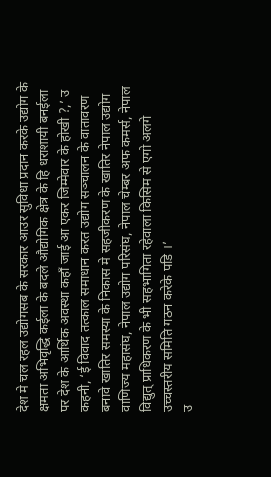देश मे चल रहल उद्योगसब के सरकार आउर सुविधा प्रदान करके उद्योग के क्षमता अभिवृद्धि कईला के बदले औद्योगिक क्षेत्र के हि धराशायी बनईला पर देश के आर्थिक अवस्था कहाँ जाई आ एकर जिम्मेवार के होखी ?,’ उ कहनी, ‘ई विवाद तत्काल समाधान करत उद्योग सञ्चालन के वातावरण बनावे खातिर समस्या के निकास मे सहजीकरण के खातिर नेपाल उद्योग वाणिज्य महासंघ, नेपाल उद्योग परिसंघ, नेपाल चेम्बर अफ कमर्स, नेपाल विद्युत् प्राधिकरण के भी सहभागिता रहेवाला किसिम से एगो अलगे उच्चस्तरीय समिति गठन करेके पडि ।’
उ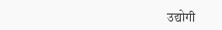उद्योगी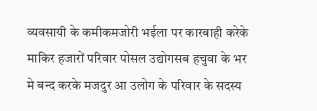व्यवसायी के कमीकमजोरी भईला पर कारबाही करेके माकिर हजारों परिवार पोसल उद्योगसब हचुवा के भर मे बन्द करके मजदुर आ उलोग के परिवार के सदस्य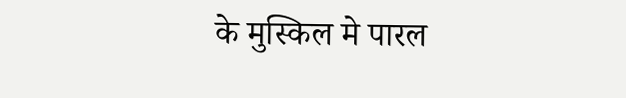के मुस्किल मे पारल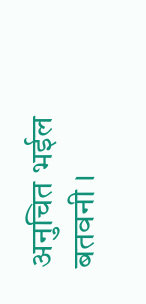अनुचित भईल बतवनी ।